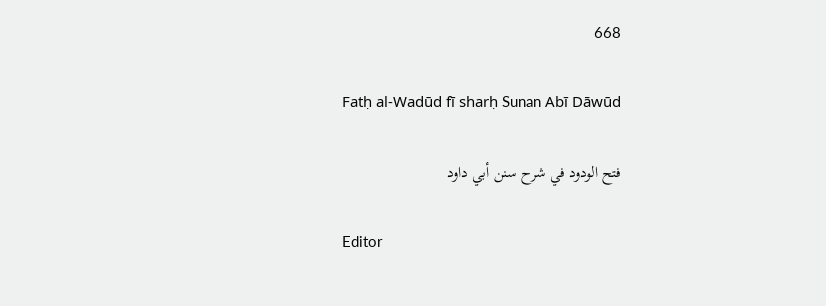668

Fatḥ al-Wadūd fī sharḥ Sunan Abī Dāwūd

فتح الودود في شرح سنن أبي داود

Editor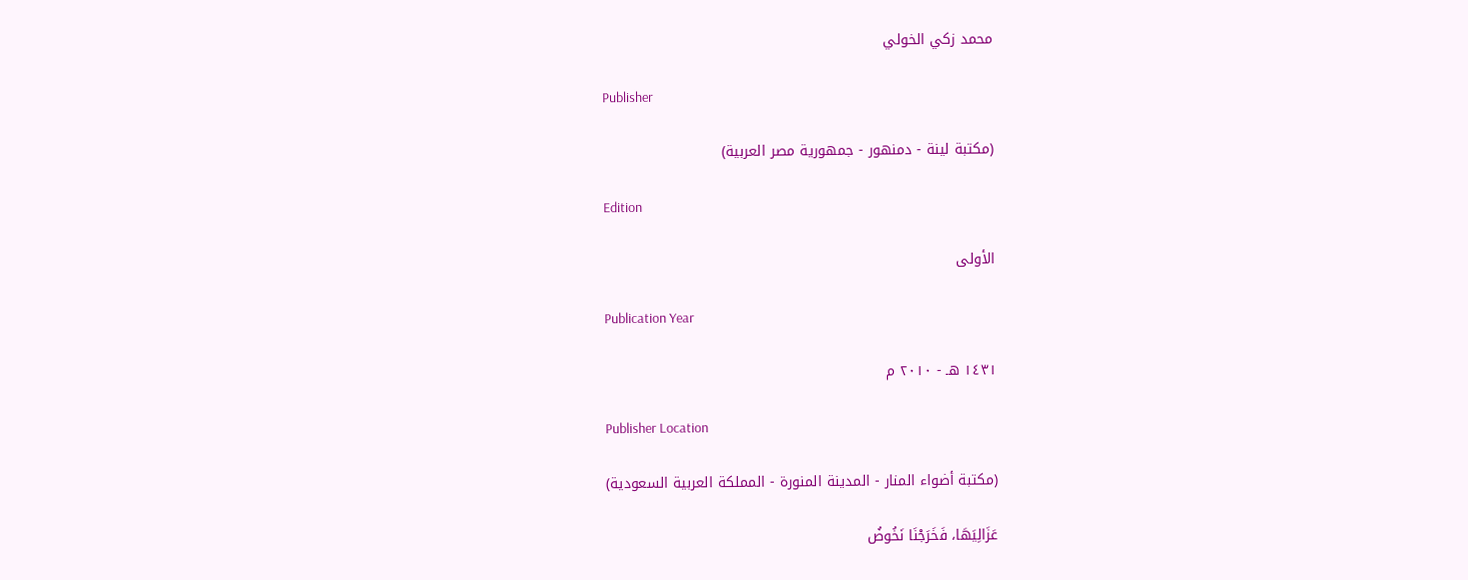محمد زكي الخولي

Publisher

(مكتبة لينة - دمنهور - جمهورية مصر العربية)

Edition

الأولى

Publication Year

١٤٣١ هـ - ٢٠١٠ م

Publisher Location

(مكتبة أضواء المنار - المدينة المنورة - المملكة العربية السعودية)

عَزَالِيَهَا، فَخَرَجْنَا نَخُوضُ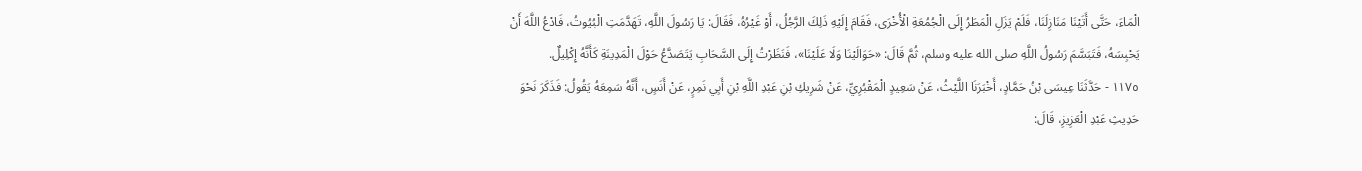الْمَاءَ، حَتَّى أَتَيْنَا مَنَازِلَنَا، فَلَمْ يَزَلِ الْمَطَرُ إِلَى الْجُمُعَةِ الْأُخْرَى، فَقَامَ إِلَيْهِ ذَلِكَ الرَّجُلُ، أَوْ غَيْرُهُ، فَقَالَ: يَا رَسُولَ اللَّهِ، تَهَدَّمَتِ الْبُيُوتُ، فَادْعُ اللَّهَ أَنْ يَحْبِسَهُ، فَتَبَسَّمَ رَسُولُ اللَّهِ صلى الله عليه وسلم، ثُمَّ قَالَ: «حَوَالَيْنَا وَلَا عَلَيْنَا»، فَنَظَرْتُ إِلَى السَّحَابِ يَتَصَدَّعُ حَوْلَ الْمَدِينَةِ كَأَنَّهُ إِكْلِيلٌ.
١١٧٥ - حَدَّثَنَا عِيسَى بْنُ حَمَّادٍ، أَخْبَرَنَا اللَّيْثُ، عَنْ سَعِيدٍ الْمَقْبُرِيِّ، عَنْ شَرِيكِ بْنِ عَبْدِ اللَّهِ بْنِ أَبِي نَمِرٍ، عَنْ أَنَسٍ، أَنَّهُ سَمِعَهُ يَقُولُ: فَذَكَرَ نَحْوَ حَدِيثِ عَبْدِ الْعَزِيزِ، قَالَ: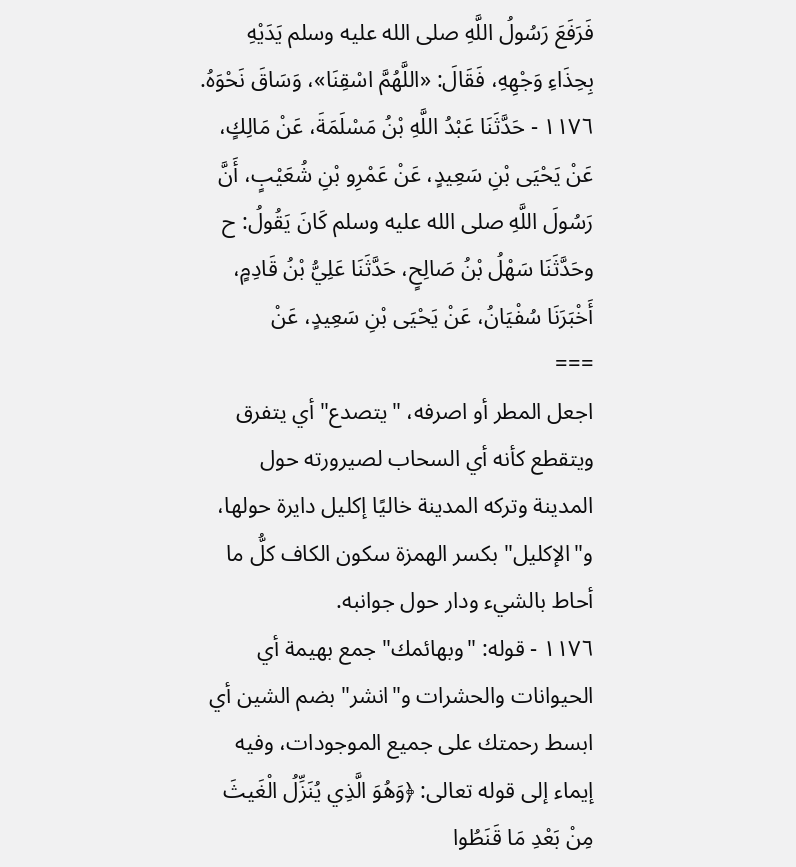فَرَفَعَ رَسُولُ اللَّهِ صلى الله عليه وسلم يَدَيْهِ بِحِذَاءِ وَجْهِهِ، فَقَالَ: «اللَّهُمَّ اسْقِنَا»، وَسَاقَ نَحْوَهُ.
١١٧٦ - حَدَّثَنَا عَبْدُ اللَّهِ بْنُ مَسْلَمَةَ، عَنْ مَالِكٍ، عَنْ يَحْيَى بْنِ سَعِيدٍ، عَنْ عَمْرِو بْنِ شُعَيْبٍ، أَنَّ رَسُولَ اللَّهِ صلى الله عليه وسلم كَانَ يَقُولُ: ح وحَدَّثَنَا سَهْلُ بْنُ صَالِحٍ، حَدَّثَنَا عَلِيُّ بْنُ قَادِمٍ، أَخْبَرَنَا سُفْيَانُ، عَنْ يَحْيَى بْنِ سَعِيدٍ، عَنْ
===
اجعل المطر أو اصرفه، "يتصدع" أي يتفرق ويتقطع كأنه أي السحاب لصيرورته حول المدينة وتركه المدينة خاليًا إكليل دايرة حولها، و"الإكليل" بكسر الهمزة سكون الكاف كلُّ ما أحاط بالشيء ودار حول جوانبه.
١١٧٦ - قوله: "وبهائمك" جمع بهيمة أي الحيوانات والحشرات و"انشر" بضم الشين أي ابسط رحمتك على جميع الموجودات، وفيه إيماء إلى قوله تعالى: ﴿وَهُوَ الَّذِي يُنَزِّلُ الْغَيثَ مِنْ بَعْدِ مَا قَنَطُوا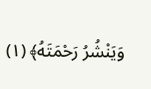وَيَنْشُرُ رَحْمَتَهُ﴾ (١)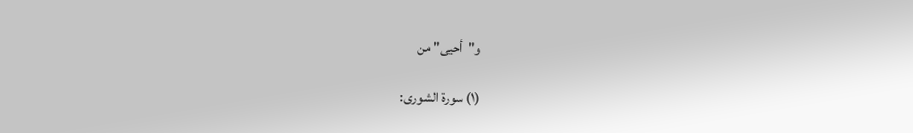و"أحيى" من

(١) سورة الشورى: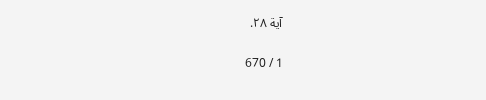آية ٢٨.

1 / 670